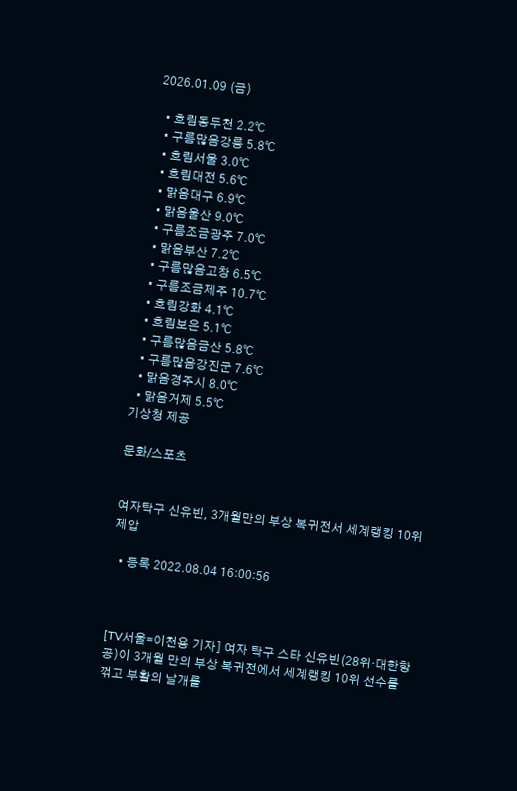2026.01.09 (금)

  • 흐림동두천 2.2℃
  • 구름많음강릉 5.8℃
  • 흐림서울 3.0℃
  • 흐림대전 5.6℃
  • 맑음대구 6.9℃
  • 맑음울산 9.0℃
  • 구름조금광주 7.0℃
  • 맑음부산 7.2℃
  • 구름많음고창 6.5℃
  • 구름조금제주 10.7℃
  • 흐림강화 4.1℃
  • 흐림보은 5.1℃
  • 구름많음금산 5.8℃
  • 구름많음강진군 7.6℃
  • 맑음경주시 8.0℃
  • 맑음거제 5.5℃
기상청 제공

문화/스포츠


여자탁구 신유빈, 3개월만의 부상 복귀전서 세계랭킹 10위 제압

  • 등록 2022.08.04 16:00:56



[TV서울=이천용 기자] 여자 탁구 스타 신유빈(28위·대한항공)이 3개월 만의 부상 복귀전에서 세계랭킹 10위 선수를 꺾고 부활의 날개를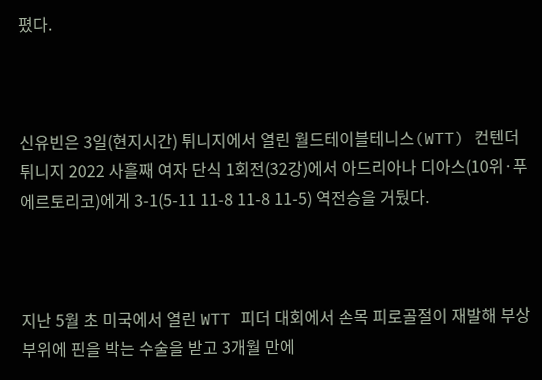폈다.



신유빈은 3일(현지시간) 튀니지에서 열린 월드테이블테니스(WTT) 컨텐더 튀니지 2022 사흘째 여자 단식 1회전(32강)에서 아드리아나 디아스(10위·푸에르토리코)에게 3-1(5-11 11-8 11-8 11-5) 역전승을 거뒀다.



지난 5월 초 미국에서 열린 WTT 피더 대회에서 손목 피로골절이 재발해 부상 부위에 핀을 박는 수술을 받고 3개월 만에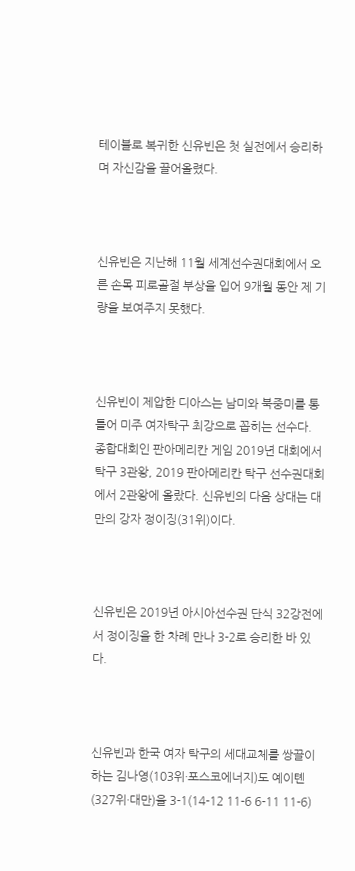테이블로 복귀한 신유빈은 첫 실전에서 승리하며 자신감을 끌어올렸다.



신유빈은 지난해 11월 세계선수권대회에서 오른 손목 피로골절 부상을 입어 9개월 동안 제 기량을 보여주지 못했다.



신유빈이 제압한 디아스는 남미와 북중미를 통틀어 미주 여자탁구 최강으로 꼽히는 선수다. 종합대회인 판아메리칸 게임 2019년 대회에서 탁구 3관왕, 2019 판아메리칸 탁구 선수권대회에서 2관왕에 올랐다. 신유빈의 다음 상대는 대만의 강자 정이징(31위)이다.



신유빈은 2019년 아시아선수권 단식 32강전에서 정이징을 한 차례 만나 3-2로 승리한 바 있다.



신유빈과 한국 여자 탁구의 세대교체를 쌍끌이하는 김나영(103위·포스코에너지)도 예이톈(327위·대만)을 3-1(14-12 11-6 6-11 11-6)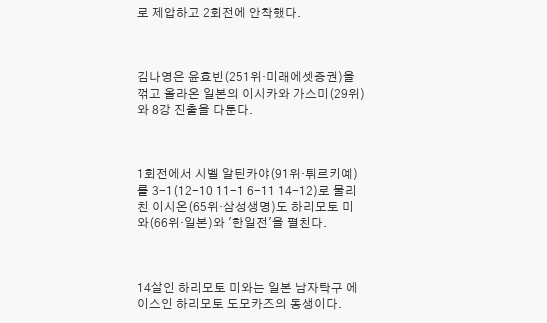로 제압하고 2회전에 안착했다.



김나영은 윤효빈(251위·미래에셋증권)을 꺾고 올라온 일본의 이시카와 가스미(29위)와 8강 진출을 다툰다.



1회전에서 시벨 알틴카야(91위·튀르키예)를 3-1(12-10 11-1 6-11 14-12)로 물리친 이시온(65위·삼성생명)도 하리모토 미와(66위·일본)와 '한일전'을 펼친다.



14살인 하리모토 미와는 일본 남자탁구 에이스인 하리모토 도모카즈의 동생이다.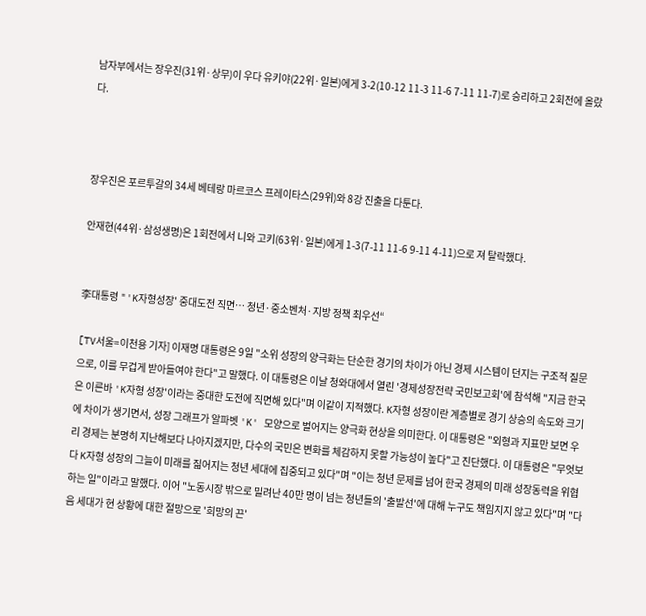남자부에서는 장우진(31위·상무)이 우다 유키야(22위·일본)에게 3-2(10-12 11-3 11-6 7-11 11-7)로 승리하고 2회전에 올랐다.



장우진은 포르투갈의 34세 베테랑 마르코스 프레이타스(29위)와 8강 진출을 다툰다.

안재현(44위·삼성생명)은 1회전에서 니와 고키(63위·일본)에게 1-3(7-11 11-6 9-11 4-11)으로 져 탈락했다.


李대통령 "'K자형성장' 중대도전 직면… 청년·중소벤처·지방 정책 최우선“

[TV서울=이천용 기자] 이재명 대통령은 9일 "소위 성장의 양극화는 단순한 경기의 차이가 아닌 경제 시스템이 던지는 구조적 질문으로, 이를 무겁게 받아들여야 한다"고 말했다. 이 대통령은 이날 청와대에서 열린 '경제성장전략 국민보고회'에 참석해 "지금 한국은 이른바 'K자형 성장'이라는 중대한 도전에 직면해 있다"며 이같이 지적했다. K자형 성장이란 계층별로 경기 상승의 속도와 크기에 차이가 생기면서, 성장 그래프가 알파벳 'K' 모양으로 벌어지는 양극화 현상을 의미한다. 이 대통령은 "외형과 지표만 보면 우리 경제는 분명히 지난해보다 나아지겠지만, 다수의 국민은 변화를 체감하지 못할 가능성이 높다"고 진단했다. 이 대통령은 "무엇보다 K자형 성장의 그늘이 미래를 짊어지는 청년 세대에 집중되고 있다"며 "이는 청년 문제를 넘어 한국 경제의 미래 성장동력을 위협하는 일"이라고 말했다. 이어 "노동시장 밖으로 밀려난 40만 명이 넘는 청년들의 '출발선'에 대해 누구도 책임지지 않고 있다"며 "다음 세대가 현 상황에 대한 절망으로 '희망의 끈'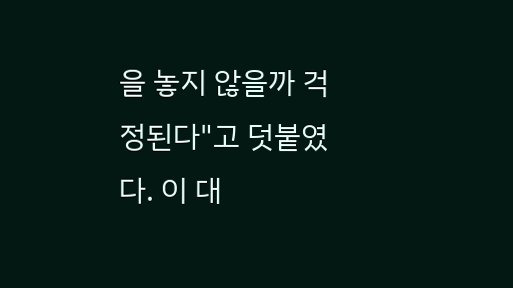을 놓지 않을까 걱정된다"고 덧붙였다. 이 대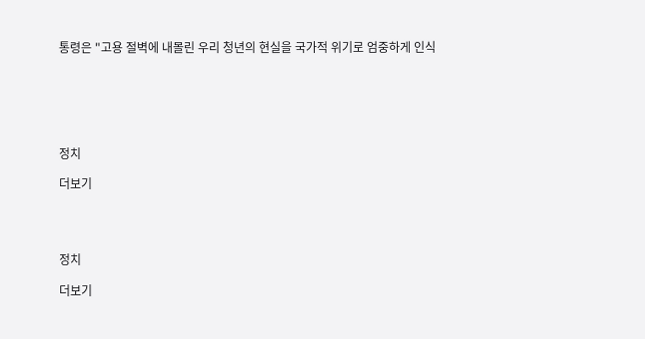통령은 "고용 절벽에 내몰린 우리 청년의 현실을 국가적 위기로 엄중하게 인식






정치

더보기




정치

더보기